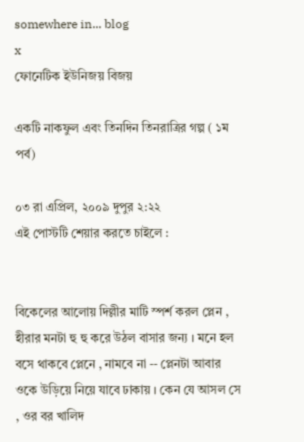somewhere in... blog
x
ফোনেটিক ইউনিজয় বিজয়

একটি নাকফুল এবং তিনদিন তিনরাত্রির গল্প ( ১ম পর্ব)

০৩ রা এপ্রিল, ২০০৯ দুপুর ২:২২
এই পোস্টটি শেয়ার করতে চাইলে :


বিকেলের আলোয় দিল্লীর মাটি স্পর্শ করল প্লেন , হীরার মনটা হু হু করে উঠল বাসার জন্য । মনে হল বসে থাকবে প্লেনে , নামবে না -- প্লেনটা আবার ওকে উড়িয়ে নিয়ে যাবে ঢাকায় । কেন যে আসল সে , ওর বর খালিদ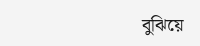বুঝিয়ে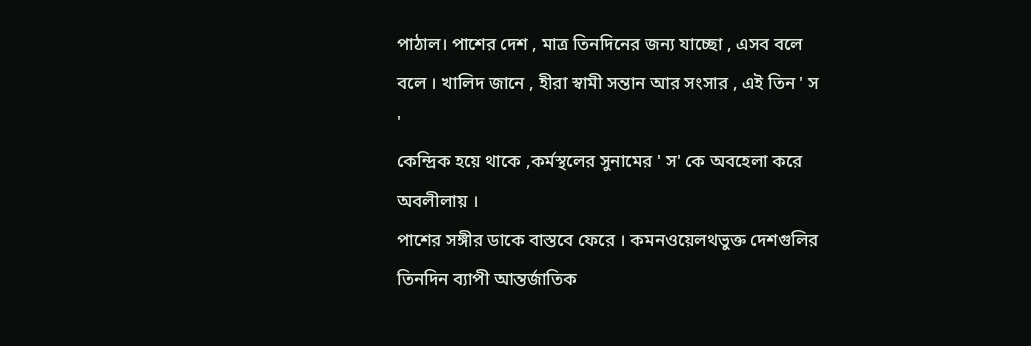পাঠাল। পাশের দেশ , মাত্র তিনদিনের জন্য যাচ্ছো , এসব বলে বলে । খালিদ জানে , হীরা স্বামী সন্তান আর সংসার , এই তিন ' স '
কেন্দ্রিক হয়ে থাকে ,কর্মস্থলের সুনামের ' স' কে অবহেলা করে অবলীলায় ।
পাশের সঙ্গীর ডাকে বাস্তবে ফেরে । কমনওয়েলথভুক্ত দেশগুলির তিনদিন ব্যাপী আন্তর্জাতিক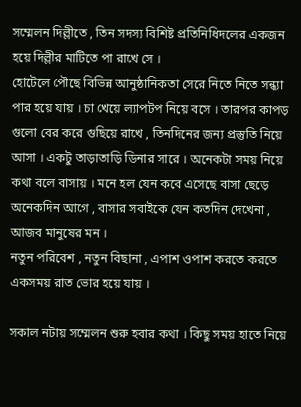সম্মেলন দিল্লীতে , তিন সদস্য বিশিষ্ট প্রতিনিধিদলের একজন হয়ে দিল্লীর মাটিতে পা রাখে সে ।
হোটেলে পৌছে বিভিন্ন আনুষ্ঠানিকতা সেরে নিতে নিতে সন্ধ্যা পার হয়ে যায় । চা খেয়ে ল্যাপটপ নিয়ে বসে । তারপর কাপড় গুলো বের করে গুছিয়ে রাখে , তিনদিনের জন্য প্রস্তুতি নিয়ে আসা । একটু তাড়াতাড়ি ডিনার সারে । অনেকটা সময় নিয়ে কথা বলে বাসায় । মনে হল যেন কবে এসেছে বাসা ছেড়ে অনেকদিন আগে , বাসার সবাইকে যেন কতদিন দেখেনা , আজব মানুষের মন ।
নতুন পরিবেশ , নতুন বিছানা , এপাশ ওপাশ করতে করতে একসময় রাত ভোর হয়ে যায় ।

সকাল নটায় সম্মেলন শুরু হবার কথা । কিছু সময় হাতে নিয়ে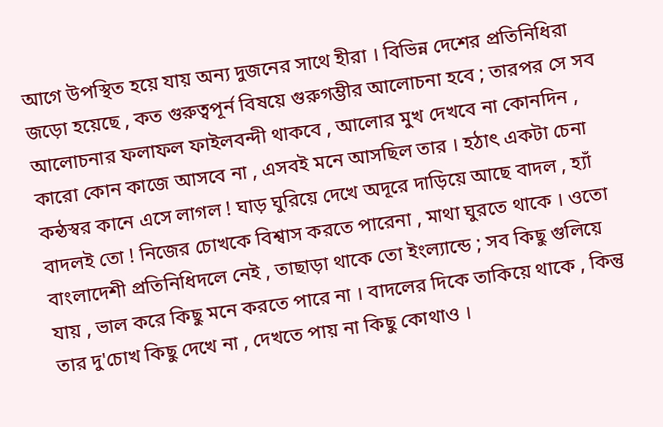আগে উপস্থিত হয়ে যায় অন্য দুজনের সাথে হীরা । বিভিন্ন দেশের প্রতিনিধিরা জড়ো হয়েছে , কত গুরুত্বপূর্ন বিষয়ে গুরুগম্ভীর আলোচনা হবে ; তারপর সে সব আলোচনার ফলাফল ফাইলবন্দী থাকবে , আলোর মুখ দেখবে না কোনদিন , কারো কোন কাজে আসবে না , এসবই মনে আসছিল তার । হঠাৎ একটা চেনা কন্ঠস্বর কানে এসে লাগল ! ঘাড় ঘুরিয়ে দেখে অদূরে দাড়িয়ে আছে বাদল , হ্যাঁ বাদলই তো ! নিজের চোখকে বিশ্বাস করতে পারেনা , মাথা ঘুরতে থাকে । ওতো বাংলাদেশী প্রতিনিধিদলে নেই , তাছাড়া থাকে তো ইংল্যান্ডে ; সব কিছু গুলিয়ে যায় , ভাল করে কিছু মনে করতে পারে না । বাদলের দিকে তাকিয়ে থাকে , কিন্তু তার দু'চোখ কিছু দেখে না , দেখতে পায় না কিছু কোথাও ।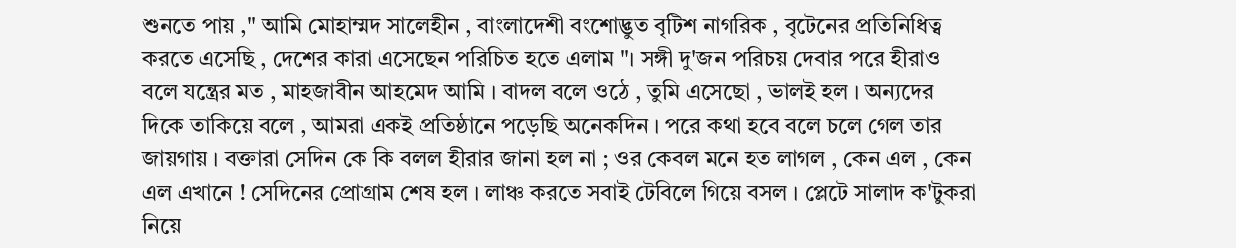শুনতে পায় ," আমি মোহাম্মদ সালেহীন , বাংলাদেশী বংশোদ্ভুত বৃটিশ নাগরিক , বৃটেনের প্রতিনিধিত্ব করতে এসেছি , দেশের কারা এসেছেন পরিচিত হতে এলাম "। সঙ্গী দু'জন পরিচয় দেবার পরে হীরাও বলে যন্ত্রের মত , মাহজাবীন আহমেদ আমি । বাদল বলে ওঠে , তুমি এসেছো , ভালই হল । অন্যদের দিকে তাকিয়ে বলে , আমরা একই প্রতিষ্ঠানে পড়েছি অনেকদিন । পরে কথা হবে বলে চলে গেল তার জায়গায় । বক্তারা সেদিন কে কি বলল হীরার জানা হল না ; ওর কেবল মনে হত লাগল , কেন এল , কেন এল এখানে ! সেদিনের প্রোগ্রাম শেষ হল । লাঞ্চ করতে সবাই টেবিলে গিয়ে বসল । প্লেটে সালাদ ক'টুকরা নিয়ে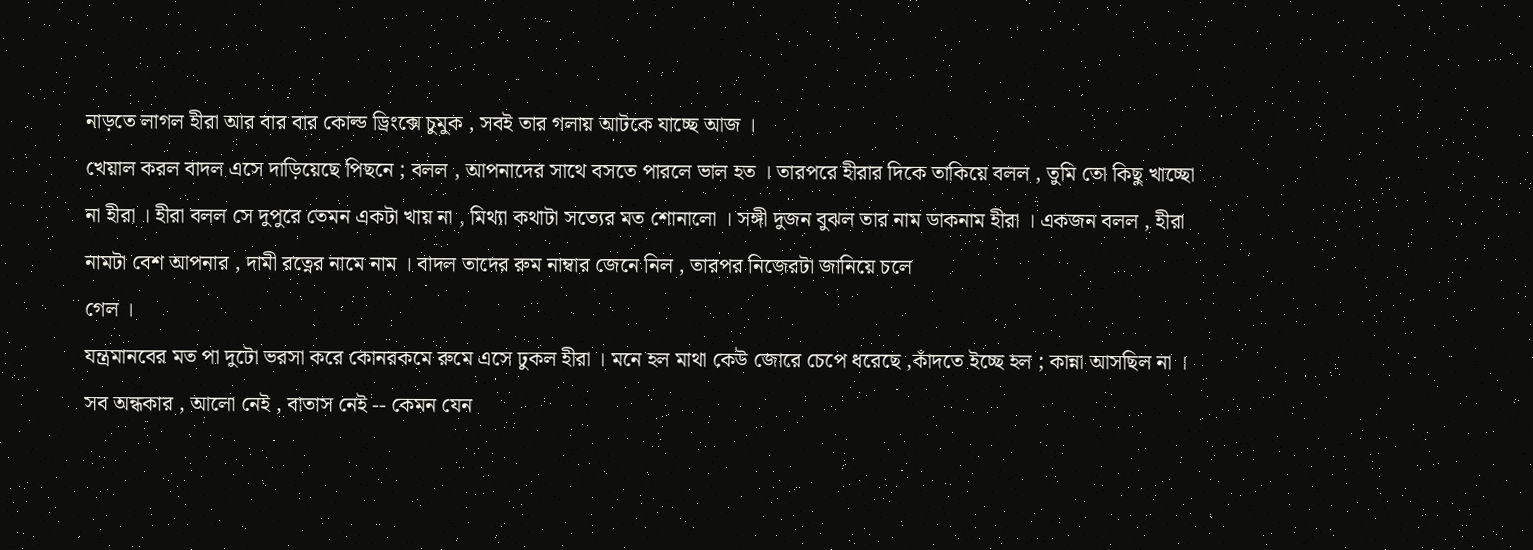নাড়তে লাগল হীরা আর বার বার কোল্ড ড্রিংক্সে চুমুক , সবই তার গলায় আটকে যাচ্ছে আজ ।
খেয়াল করল বাদল এসে দাড়িয়েছে পিছনে ; বলল , আপনাদের সাথে বসতে পারলে ভাল হত । তারপরে হীরার দিকে তাকিয়ে বলল , তুমি তো কিছু খাচ্ছো না হীরা । হীরা বলল সে দুপুরে তেমন একটা খায় না , মিথ্যা কথাটা সত্যের মত শোনালো । সঙ্গী দুজন বুঝল তার নাম ডাকনাম হীরা । একজন বলল , হীরা নামটা বেশ আপনার , দামী রত্নের নামে নাম । বাদল তাদের রুম নাম্বার জেনে নিল , তারপর নিজেরটা জানিয়ে চলে
গেল ।
যন্ত্রমানবের মত পা দুটো ভরসা করে কোনরকমে রুমে এসে ঢুকল হীরা । মনে হল মাথা কেউ জোরে চেপে ধরেছে ,কাঁদতে ইচ্ছে হল ; কান্না আসছিল না । সব অন্ধকার , আলো নেই , বাতাস নেই -- কেমন যেন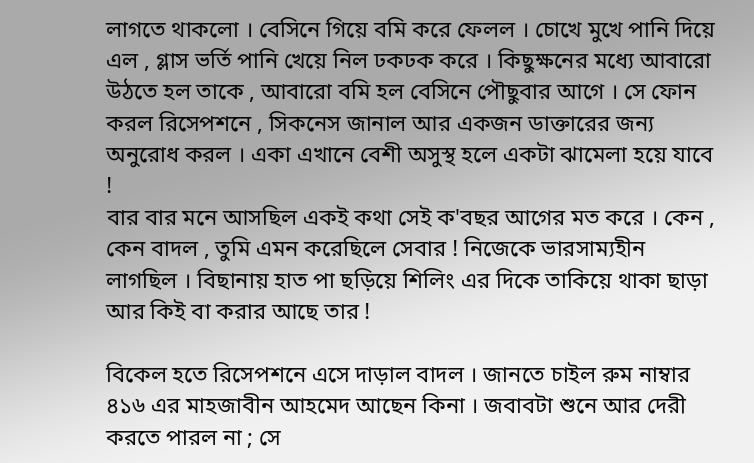লাগতে থাকলো । বেসিনে গিয়ে বমি করে ফেলল । চোখে মুখে পানি দিয়ে এল , গ্লাস ভর্তি পানি খেয়ে নিল ঢকঢক করে । কিছুক্ষনের মধ্যে আবারো উঠতে হল তাকে , আবারো বমি হল বেসিনে পৌছুবার আগে । সে ফোন করল রিসেপশনে , সিকনেস জানাল আর একজন ডাক্তারের জন্য অনুরোধ করল । একা এখানে বেশী অসুস্থ হলে একটা ঝামেলা হয়ে যাবে !
বার বার মনে আসছিল একই কথা সেই ক'বছর আগের মত করে । কেন , কেন বাদল , তুমি এমন করেছিলে সেবার ! নিজেকে ভারসাম্যহীন লাগছিল । বিছানায় হাত পা ছড়িয়ে শিলিং এর দিকে তাকিয়ে থাকা ছাড়া আর কিই বা করার আছে তার !

বিকেল হতে রিসেপশনে এসে দাড়াল বাদল । জানতে চাইল রুম নাম্বার ৪১৬ এর মাহজাবীন আহমেদ আছেন কিনা । জবাবটা শুনে আর দেরী করতে পারল না ; সে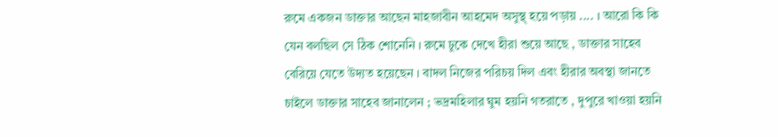রুমে একজন ডাক্তার আছেন মাহজাবীন আহমেদ অসুস্থ্ হয়ে পড়ায় .... । আরো কি কি যেন বলছিল সে ঠিক শোনেনি । রুমে ঢুকে দেখে হীরা শুয়ে আছে , ডাক্তার সাহেব বেরিয়ে যেতে উদ্যত হয়েছেন । বাদল নিজের পরিচয় দিল এবং হীরার অবস্থা জানতে চাইলে ডাক্তার সাহেব জানালেন ; ভদ্রমহিলার ঘুম হয়নি গতরাতে , দুপুরে খাওয়া হয়নি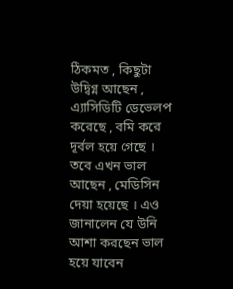ঠিকমত , কিছুটা উদ্বিগ্ন আছেন , এ্যাসিডিটি ডেভেলপ করেছে , বমি করে দূর্বল হয়ে গেছে । তবে এখন ভাল আছেন , মেডিসিন দেয়া হয়েছে । এও জানালেন যে উনি আশা করছেন ভাল হয়ে যাবেন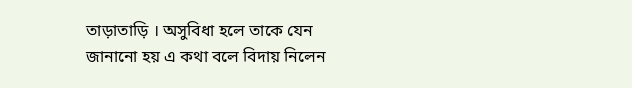তাড়াতাড়ি । অসুবিধা হলে তাকে যেন জানানো হয় এ কথা বলে বিদায় নিলেন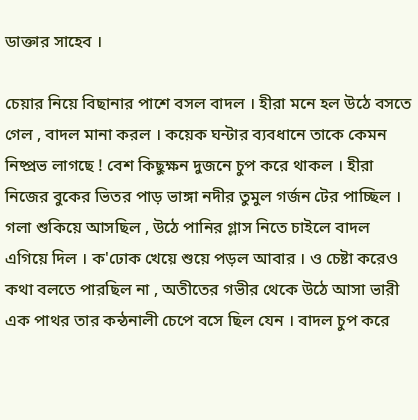ডাক্তার সাহেব ।

চেয়ার নিয়ে বিছানার পাশে বসল বাদল । হীরা মনে হল উঠে বসতে গেল , বাদল মানা করল । কয়েক ঘন্টার ব্যবধানে তাকে কেমন নিষ্প্রভ লাগছে ! বেশ কিছুক্ষন দুজনে চুপ করে থাকল । হীরা নিজের বুকের ভিতর পাড় ভাঙ্গা নদীর তুমুল গর্জন টের পাচ্ছিল । গলা শুকিয়ে আসছিল , উঠে পানির গ্লাস নিতে চাইলে বাদল এগিয়ে দিল । ক'ঢোক খেয়ে শুয়ে পড়ল আবার । ও চেষ্টা করেও কথা বলতে পারছিল না , অতীতের গভীর থেকে উঠে আসা ভারী এক পাথর তার কন্ঠনালী চেপে বসে ছিল যেন । বাদল চুপ করে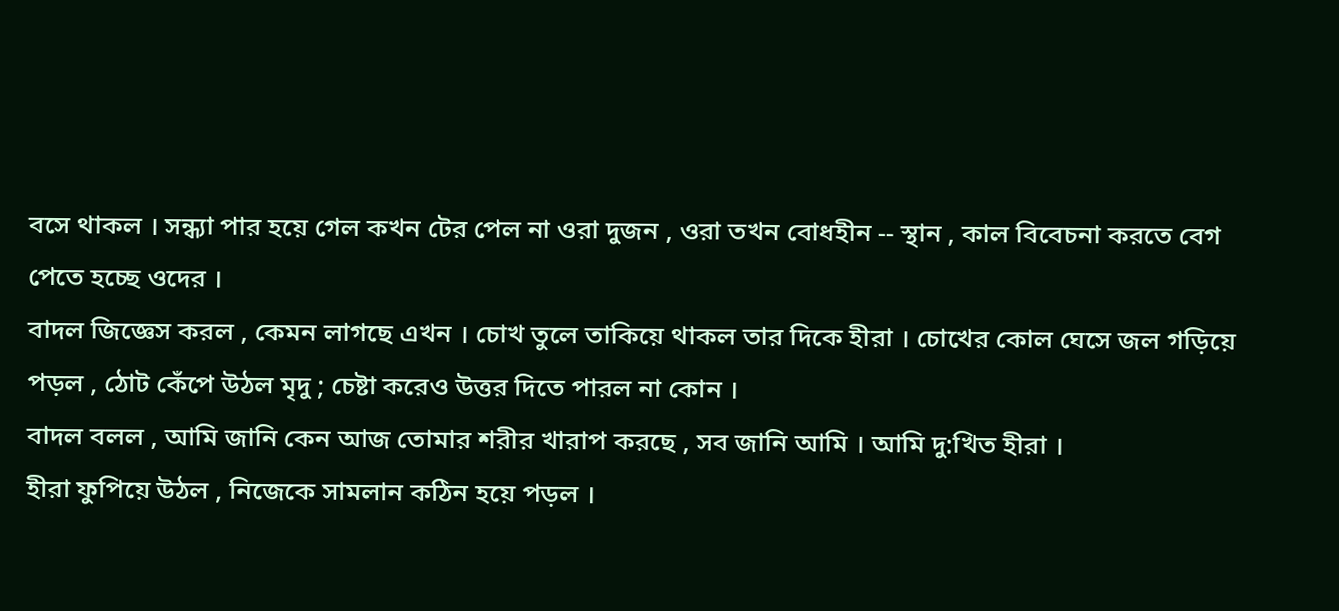বসে থাকল । সন্ধ্যা পার হয়ে গেল কখন টের পেল না ওরা দুজন , ওরা তখন বোধহীন -- স্থান , কাল বিবেচনা করতে বেগ পেতে হচ্ছে ওদের ।
বাদল জিজ্ঞেস করল , কেমন লাগছে এখন । চোখ তুলে তাকিয়ে থাকল তার দিকে হীরা । চোখের কোল ঘেসে জল গড়িয়ে পড়ল , ঠোট কেঁপে উঠল মৃদু ; চেষ্টা করেও উত্তর দিতে পারল না কোন ।
বাদল বলল , আমি জানি কেন আজ তোমার শরীর খারাপ করছে , সব জানি আমি । আমি দু:খিত হীরা ।
হীরা ফুপিয়ে উঠল , নিজেকে সামলান কঠিন হয়ে পড়ল ।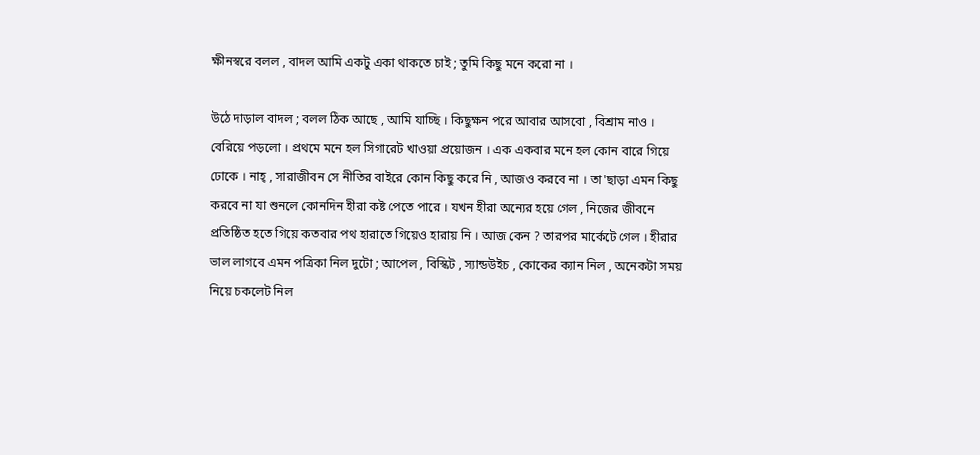ক্ষীনস্বরে বলল , বাদল আমি একটু একা থাকতে চাই ; তুমি কিছু মনে করো না ।

উঠে দাড়াল বাদল ; বলল ঠিক আছে , আমি যাচ্ছি । কিছুক্ষন পরে আবার আসবো , বিশ্রাম নাও ।
বেরিয়ে পড়লো । প্রথমে মনে হল সিগারেট খাওয়া প্রয়োজন । এক একবার মনে হল কোন বারে গিয়ে ঢোকে । নাহ্ , সারাজীবন সে নীতির বাইরে কোন কিছু করে নি , আজও করবে না । তা'ছাড়া এমন কিছু করবে না যা শুনলে কোনদিন হীরা কষ্ট পেতে পারে । যখন হীরা অন্যের হয়ে গেল , নিজের জীবনে প্রতিষ্ঠিত হতে গিয়ে কতবার পথ হারাতে গিয়েও হারায় নি । আজ কেন ? তারপর মার্কেটে গেল । হীরার ভাল লাগবে এমন পত্রিকা নিল দুটো ; আপেল , বিস্কিট , স্যান্ডউইচ , কোকের ক্যান নিল , অনেকটা সময় নিয়ে চকলেট নিল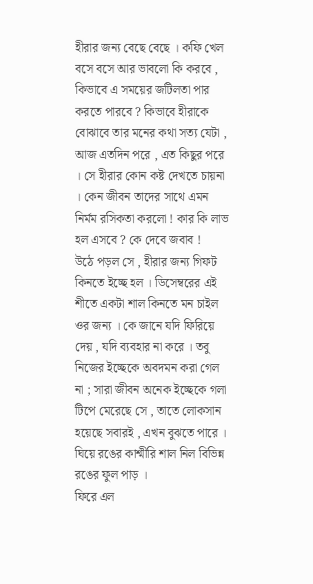হীরার জন্য বেছে বেছে । কফি খেল বসে বসে আর ভাবলো কি করবে , কিভাবে এ সময়ের জটিলতা পার করতে পারবে ? কিভাবে হীরাকে বোঝাবে তার মনের কথা সত্য যেটা , আজ এতদিন পরে , এত কিছুর পরে । সে হীরার কোন কষ্ট দেখতে চায়না । কেন জীবন তাদের সাথে এমন নির্মম রসিকতা করলো ! কার কি লাভ হল এসবে ? কে দেবে জবাব !
উঠে পড়ল সে , হীরার জন্য গিফট কিনতে ইচ্ছে হল । ডিসেম্বরের এই শীতে একটা শাল কিনতে মন চাইল ওর জন্য । কে জানে যদি ফিরিয়ে দেয় , যদি ব্যবহার না করে । তবু নিজের ইচ্ছেকে অবদমন করা গেল না ; সারা জীবন অনেক ইচ্ছেকে গলা টিপে মেরেছে সে , তাতে লোকসান হয়েছে সবারই , এখন বুঝতে পারে । ঘিয়ে রঙের কাশ্মীরি শাল নিল বিভিন্ন রঙের ফুল পাড় ।
ফিরে এল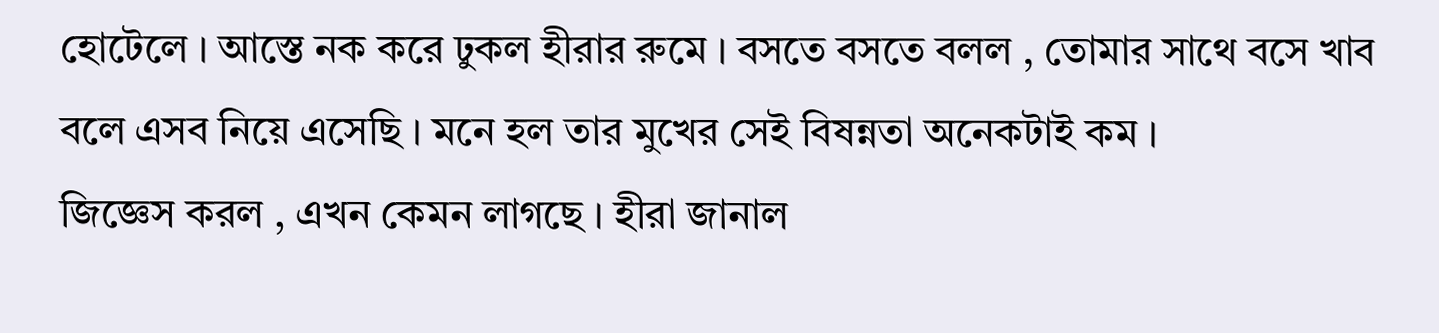হোটেলে । আস্তে নক করে ঢুকল হীরার রুমে । বসতে বসতে বলল , তোমার সাথে বসে খাব বলে এসব নিয়ে এসেছি । মনে হল তার মুখের সেই বিষন্নতা অনেকটাই কম ।
জিজ্ঞেস করল , এখন কেমন লাগছে । হীরা জানাল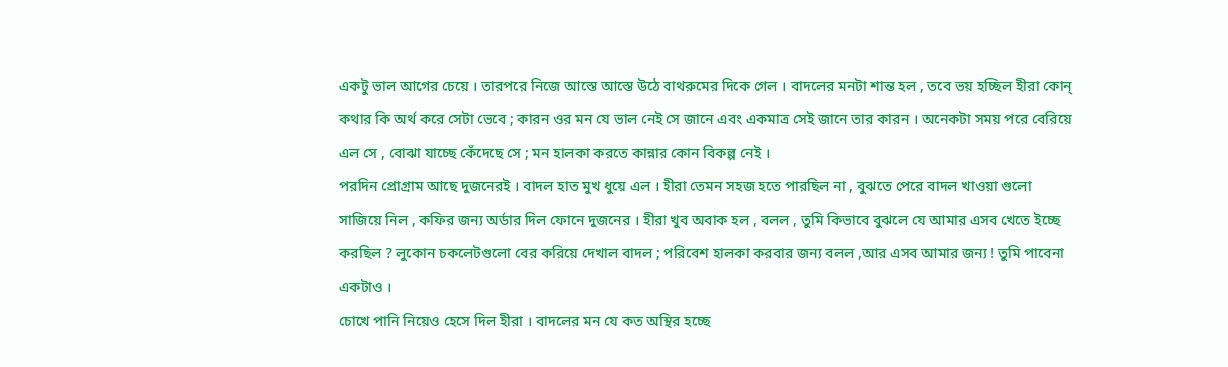একটু ভাল আগের চেয়ে । তারপরে নিজে আস্তে আস্তে উঠে বাথরুমের দিকে গেল । বাদলের মনটা শান্ত হল , তবে ভয় হচ্ছিল হীরা কোন্ কথার কি অর্থ করে সেটা ভেবে ; কারন ওর মন যে ভাল নেই সে জানে এবং একমাত্র সেই জানে তার কারন । অনেকটা সময় পরে বেরিয়ে এল সে , বোঝা যাচ্ছে কেঁদেছে সে ; মন হালকা করতে কান্নার কোন বিকল্প নেই ।
পরদিন প্রোগ্রাম আছে দুজনেরই । বাদল হাত মুখ ধুয়ে এল । হীরা তেমন সহজ হতে পারছিল না , বুঝতে পেরে বাদল খাওয়া গুলো সাজিয়ে নিল , কফির জন্য অর্ডার দিল ফোনে দুজনের । হীরা খুব অবাক হল , বলল , তুমি কিভাবে বুঝলে যে আমার এসব খেতে ইচ্ছে করছিল ? লুকোন চকলেটগুলো বের করিয়ে দেখাল বাদল ; পরিবেশ হালকা করবার জন্য বলল ,আর এসব আমার জন্য ! তুমি পাবেনা একটাও ।
চোখে পানি নিয়েও হেসে দিল হীরা । বাদলের মন যে কত অস্থির হচ্ছে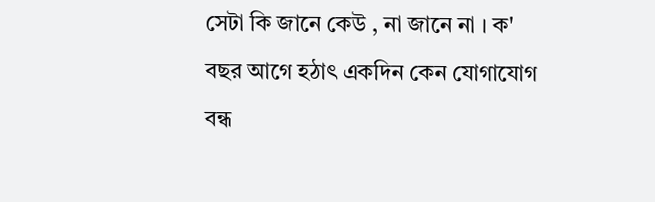সেটা কি জানে কেউ , না জানে না । ক' বছর আগে হঠাৎ একদিন কেন যোগাযোগ বন্ধ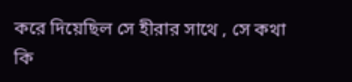করে দিয়েছিল সে হীরার সাথে , সে কথা কি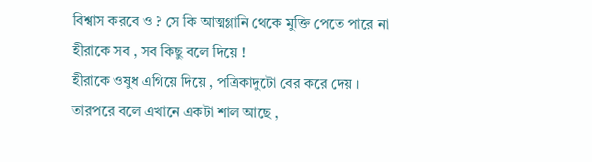বিশ্বাস করবে ও ? সে কি আত্মগ্লানি থেকে মুক্তি পেতে পারে না হীরাকে সব , সব কিছু বলে দিয়ে !
হীরাকে ওষুধ এগিয়ে দিয়ে , পত্রিকাদুটো বের করে দেয় । তারপরে বলে এখানে একটা শাল আছে ,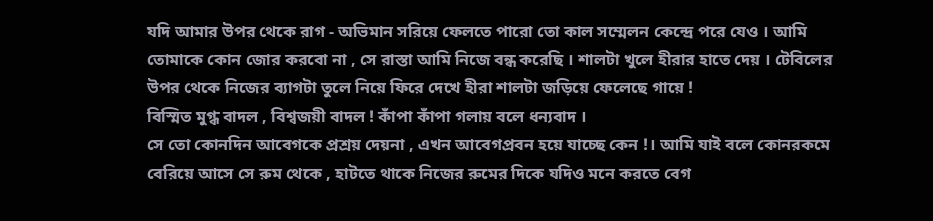যদি আমার উপর থেকে রাগ - অভিমান সরিয়ে ফেলতে পারো তো কাল সম্মেলন কেন্দ্রে পরে যেও । আমি তোমাকে কোন জোর করবো না , সে রাস্তা আমি নিজে বন্ধ করেছি । শালটা খুলে হীরার হাতে দেয় । টেবিলের উপর থেকে নিজের ব্যাগটা তুলে নিয়ে ফিরে দেখে হীরা শালটা জড়িয়ে ফেলেছে গায়ে !
বিস্মিত মুগ্ধ বাদল , বিশ্বজয়ী বাদল ! কাঁপা কাঁপা গলায় বলে ধন্যবাদ ।
সে তো কোনদিন আবেগকে প্রশ্রয় দেয়না , এখন আবেগপ্রবন হয়ে যাচ্ছে কেন !। আমি যাই বলে কোনরকমে বেরিয়ে আসে সে রুম থেকে , হাটতে থাকে নিজের রুমের দিকে যদিও মনে করতে বেগ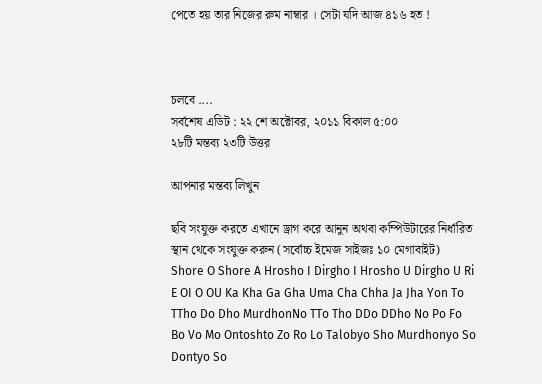পেতে হয় তার নিজের রুম নাম্বার । সেটা যদি আজ ৪১৬ হত !



চলবে ....
সর্বশেষ এডিট : ২২ শে অক্টোবর, ২০১১ বিকাল ৫:০০
২৮টি মন্তব্য ২৩টি উত্তর

আপনার মন্তব্য লিখুন

ছবি সংযুক্ত করতে এখানে ড্রাগ করে আনুন অথবা কম্পিউটারের নির্ধারিত স্থান থেকে সংযুক্ত করুন (সর্বোচ্চ ইমেজ সাইজঃ ১০ মেগাবাইট)
Shore O Shore A Hrosho I Dirgho I Hrosho U Dirgho U Ri E OI O OU Ka Kha Ga Gha Uma Cha Chha Ja Jha Yon To TTho Do Dho MurdhonNo TTo Tho DDo DDho No Po Fo Bo Vo Mo Ontoshto Zo Ro Lo Talobyo Sho Murdhonyo So Dontyo So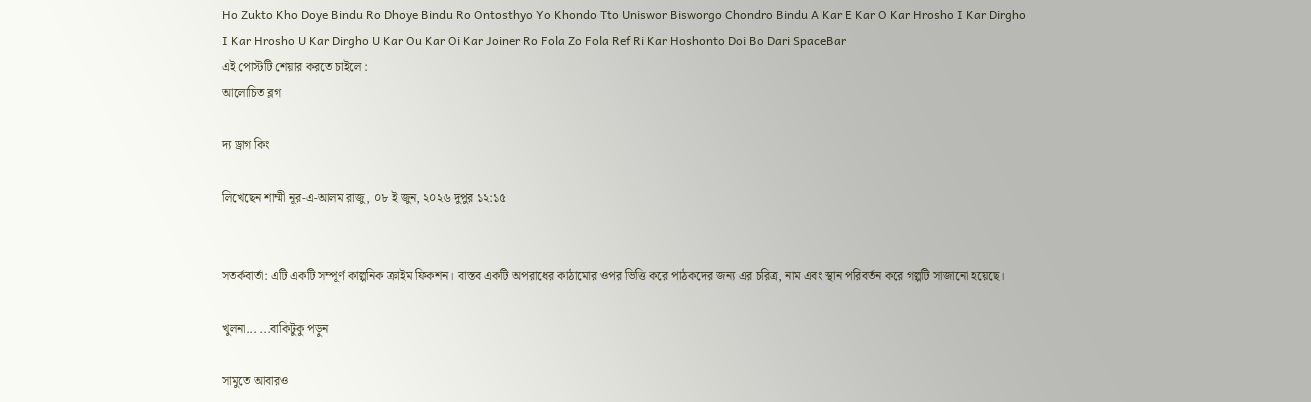Ho Zukto Kho Doye Bindu Ro Dhoye Bindu Ro Ontosthyo Yo Khondo Tto Uniswor Bisworgo Chondro Bindu A Kar E Kar O Kar Hrosho I Kar Dirgho I Kar Hrosho U Kar Dirgho U Kar Ou Kar Oi Kar Joiner Ro Fola Zo Fola Ref Ri Kar Hoshonto Doi Bo Dari SpaceBar
এই পোস্টটি শেয়ার করতে চাইলে :
আলোচিত ব্লগ

দ্য ড্রাগ কিং

লিখেছেন শাম্মী নূর-এ-আলম রাজু, ০৮ ই জুন, ২০২৬ দুপুর ১২:১৫


সতর্কবার্তা: এটি একটি সম্পূর্ণ কাল্পনিক ক্রাইম ফিকশন। বাস্তব একটি অপরাধের কাঠামোর ওপর ভিত্তি করে পাঠকদের জন্য এর চরিত্র, নাম এবং স্থান পরিবর্তন করে গল্পটি সাজানো হয়েছে।

খুলনা... ...বাকিটুকু পড়ুন

সামুতে আবারও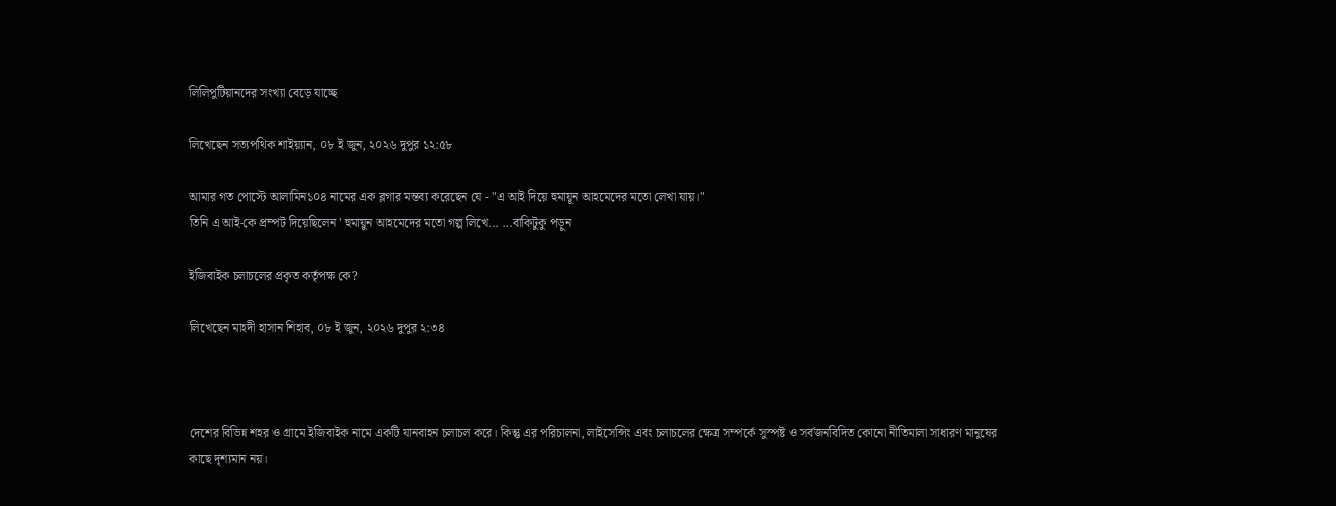লিলিপুটিয়ানদের সংখ্যা বেড়ে যাচ্ছে

লিখেছেন সত্যপথিক শাইয়্যান, ০৮ ই জুন, ২০২৬ দুপুর ১২:৫৮

আমার গত পোস্টে আলামিন১০৪ নামের এক ব্লগার মন্তব্য করেছেন যে - "এ আই দিয়ে হুমায়ূন আহমেদের মতো লেখা যায়।"
তিনি এ আই-কে প্রম্পট দিয়েছিলেন ' হুমায়ুন আহমেদের মতো গল্প লিখে... ...বাকিটুকু পড়ুন

ইজিবাইক চলাচলের প্রকৃত কর্তৃপক্ষ কে?

লিখেছেন মাহদী হাসান শিহাব, ০৮ ই জুন, ২০২৬ দুপুর ২:৩৪



দেশের বিভিন্ন শহর ও গ্রামে ইজিবাইক নামে একটি যানবাহন চলাচল করে। কিন্তু এর পরিচালনা, লাইসেন্সিং এবং চলাচলের ক্ষেত্র সম্পর্কে সুস্পষ্ট ও সর্বজনবিদিত কোনো নীতিমালা সাধারণ মানুষের কাছে দৃশ্যমান নয়।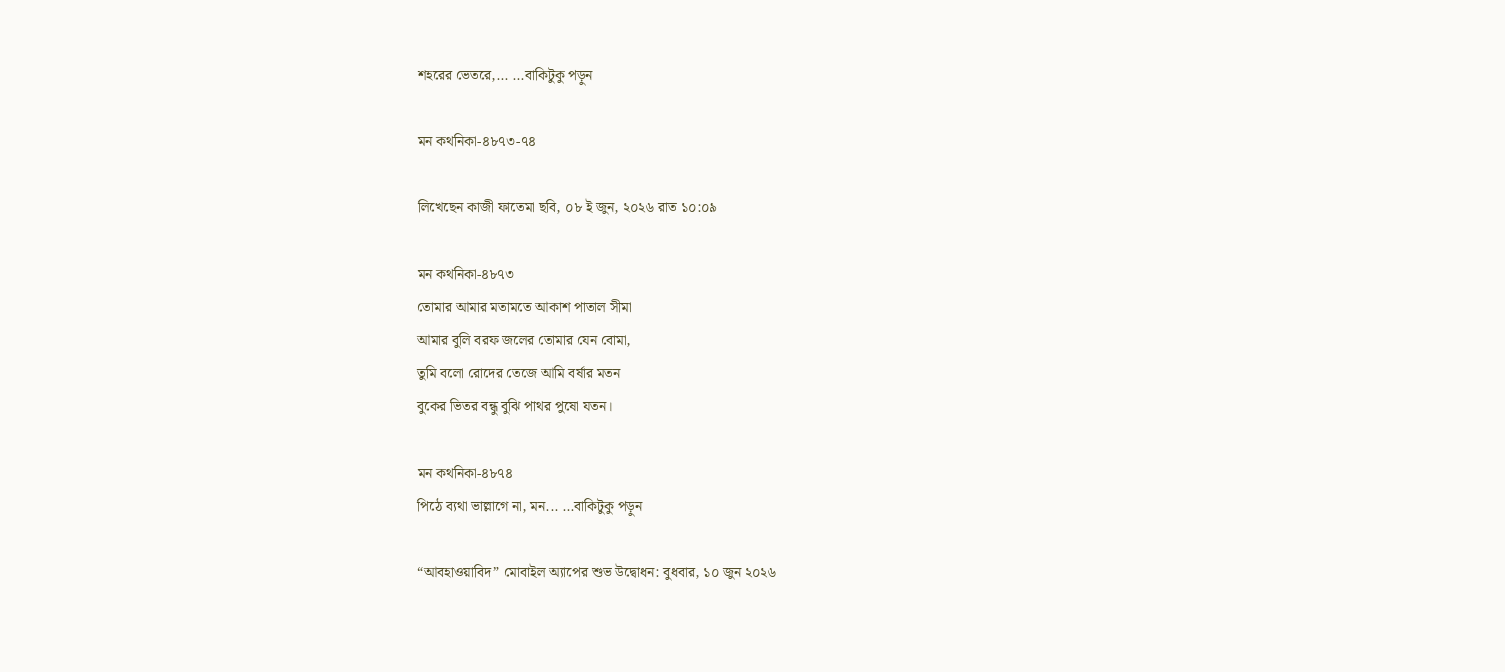শহরের ভেতরে,... ...বাকিটুকু পড়ুন

মন কথনিকা-৪৮৭৩-৭৪

লিখেছেন কাজী ফাতেমা ছবি, ০৮ ই জুন, ২০২৬ রাত ১০:০৯

মন কথনিকা-৪৮৭৩
তোমার আমার মতামতে আকাশ পাতাল সীমা
আমার বুলি বরফ জলের তোমার যেন বোমা,
তুমি বলো রোদের তেজে আমি বর্ষার মতন
বুকের ভিতর বন্ধু বুঝি পাথর পুষো যতন।

মন কথনিকা-৪৮৭৪
পিঠে ব্যথা ভাল্লাগে না, মন... ...বাকিটুকু পড়ুন

“আবহাওয়াবিদ” মোবাইল অ্যাপের শুভ উদ্বোধন: বুধবার, ১০ জুন ২০২৬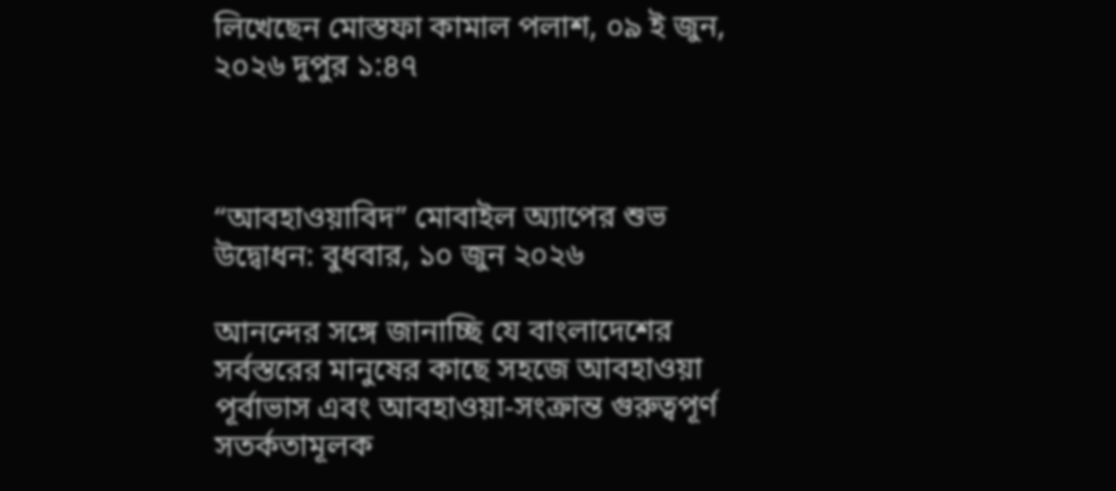লিখেছেন মোস্তফা কামাল পলাশ, ০৯ ই জুন, ২০২৬ দুপুর ১:৪৭



“আবহাওয়াবিদ” মোবাইল অ্যাপের শুভ উদ্বোধন: বুধবার, ১০ জুন ২০২৬

আনন্দের সঙ্গে জানাচ্ছি যে বাংলাদেশের সর্বস্তরের মানুষের কাছে সহজে আবহাওয়া পূর্বাভাস এবং আবহাওয়া-সংক্রান্ত গুরুত্বপূর্ণ সতর্কতামূলক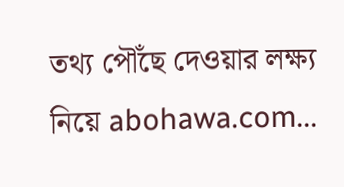তথ্য পৌঁছে দেওয়ার লক্ষ্য নিয়ে abohawa.com...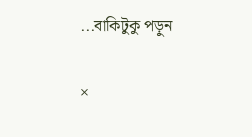...বাকিটুকু পড়ুন

×